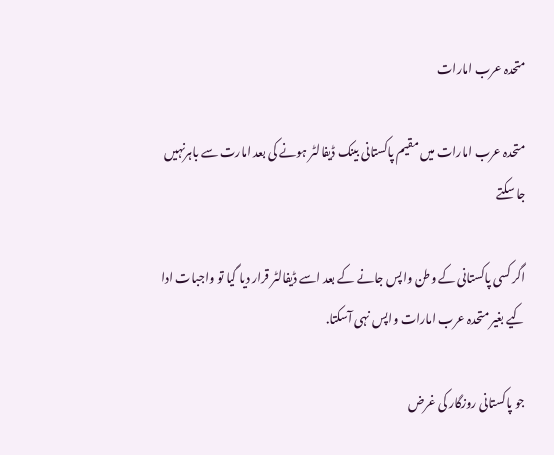متحدہ عرب امارات

متحدہ عرب امارات میں مقیم پاکستانی بینک ڈیفالٹر ہونے کی بعد امارت سے باہرنہیں جا سکتے

اگر کسی پاکستانی کے وطن واپس جانے کے بعد اسے ڈیفالٹر قرار دیا گیا تو واجبات ادا کیے بغیر متحدہ عرب امارات واپس نہی آسکتا.

جو پاکستانی روزگار کی غرض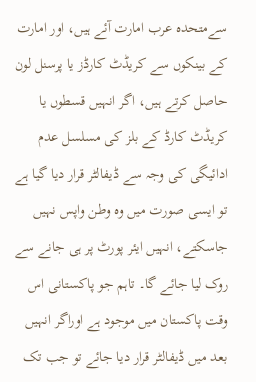سےمتحدہ عرب امارت آئے ہیں، اور امارت کے بینکوں سے کریڈٹ کارڈز یا پرسنل لون حاصل کرتے ہیں، اگر انہیں قسطوں یا کریڈٹ کارڈ کے بلز کی مسلسل عدم ادائیگی کی وجہ سے ڈیفالٹر قرار دیا گیا ہے تو ایسی صورت میں وہ وطن واپس نہیں جاسکتے، انہیں ایئر پورٹ پر ہی جانے سے روک لیا جائے گا۔ تاہم جو پاکستانی اس وقت پاکستان میں موجود ہے اوراگر انہیں بعد میں ڈیفالٹر قرار دیا جائے تو جب تک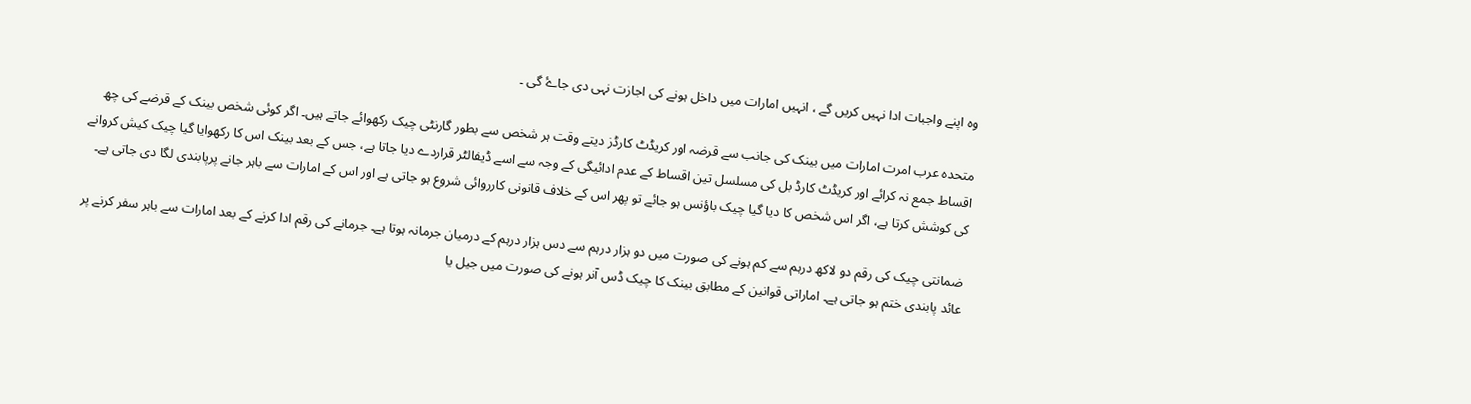وہ اپنے واجبات ادا نہیں کریں گے ، انہیں امارات میں داخل ہونے کی اجازت نہی دی جاۓ گی ۔

متحدہ عرب امرت امارات میں بینک کی جانب سے قرضہ اور کریڈٹ کارڈز دیتے وقت ہر شخص سے بطور گارنٹی چیک رکھوائے جاتے ہیں۔ اگر کوئی شخص بینک کے قرضے کی چھ اقساط جمع نہ کرائے اور کریڈٹ کارڈ بل کی مسلسل تین اقساط کے عدم ادائیگی کے وجہ سے اسے ڈیفالٹر قراردے دیا جاتا ہے، جس کے بعد بینک اس کا رکھوایا گیا چیک کیش کروانے کی کوشش کرتا ہے، اگر اس شخص کا دیا گیا چیک باؤنس ہو جائے تو پھر اس کے خلاف قانونی کارروائی شروع ہو جاتی ہے اور اس کے امارات سے باہر جانے پرپابندی لگا دی جاتی ہے۔

ضمانتی چیک کی رقم دو لاکھ درہم سے کم ہونے کی صورت میں دو ہزار درہم سے دس ہزار درہم کے درمیان جرمانہ ہوتا ہے۔ جرمانے کی رقم ادا کرنے کے بعد امارات سے باہر سفر کرنے پر عائد پابندی ختم ہو جاتی ہے۔ اماراتی قوانین کے مطابق بینک کا چیک ڈس آنر ہونے کی صورت میں جیل یا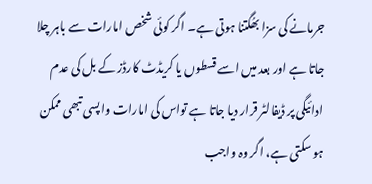جرمانے کی سزا بھُگتنا ہوتی ہے۔ اگر کوئی شخص امارات سے باہر چلا جاتا ہے اور بعد میں اسے قسطوں یا کریڈٹ کارڈز کے بل کی عدم ادائیگی پر ڈیفالٹر قرار دیا جاتا ہے تواس کی امارات واپسی تبھی ممکن ہو سکتی ہے، اگر وہ واجب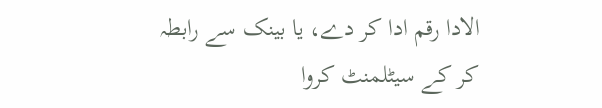الادا رقم ادا کر دے، یا بینک سے رابطہ کر کے سیٹلمنٹ کروا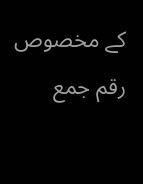کے مخصوص رقم جمع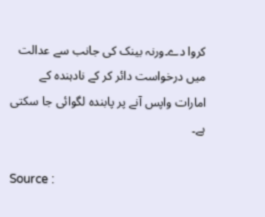کروا دے۔ورنہ بینک کی جانب سے عدالت میں درخواست دائر کر کے نادہندہ کے امارات واپس آنے پر پابندہ لگوائی جا سکتی ہے۔

Source :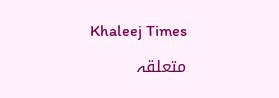Khaleej Times

متعلقہ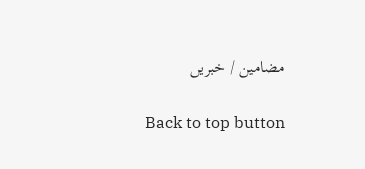مضامین / خبریں

Back to top button